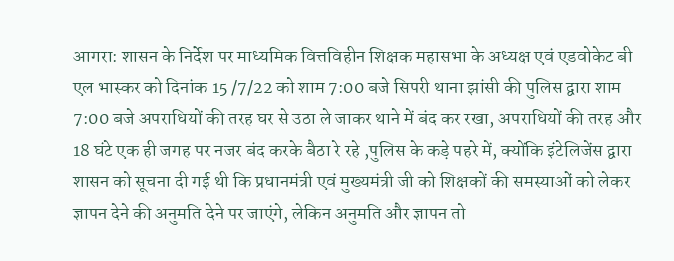आगरा: शासन के निर्देश पर माध्यमिक वित्तविहीन शिक्षक महासभा के अध्यक्ष एवं एडवोकेट बी एल भास्कर को दिनांक 15 /7/22 को शाम 7:00 बजे सिपरी थाना झांसी की पुलिस द्वारा शाम 7:00 बजे अपराधियों की तरह घर से उठा ले जाकर थाने में बंद कर रखा, अपराधियों की तरह और 18 घंटे एक ही जगह पर नजर बंद करके बैठा रे रहे ,पुलिस के कड़े पहरे में, क्योंकि इंटेलिजेंस द्वारा शासन को सूचना दी गई थी कि प्रधानमंत्री एवं मुख्यमंत्री जी को शिक्षकों की समस्याओं को लेकर ज्ञापन देने की अनुमति देने पर जाएंगे, लेकिन अनुमति और ज्ञापन तो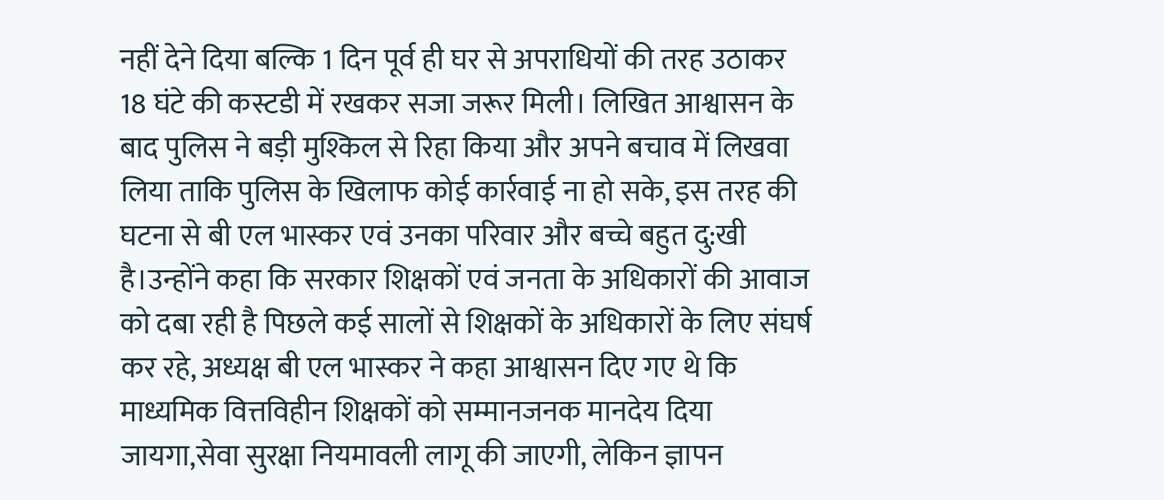नहीं देने दिया बल्कि 1 दिन पूर्व ही घर से अपराधियों की तरह उठाकर 18 घंटे की कस्टडी में रखकर सजा जरूर मिली। लिखित आश्वासन के बाद पुलिस ने बड़ी मुश्किल से रिहा किया और अपने बचाव में लिखवा लिया ताकि पुलिस के खिलाफ कोई कार्रवाई ना हो सके, इस तरह की घटना से बी एल भास्कर एवं उनका परिवार और बच्चे बहुत दु:खी है।उन्होंने कहा कि सरकार शिक्षकों एवं जनता के अधिकारों की आवाज को दबा रही है पिछले कई सालों से शिक्षकों के अधिकारों के लिए संघर्ष कर रहे, अध्यक्ष बी एल भास्कर ने कहा आश्वासन दिए गए थे कि माध्यमिक वित्तविहीन शिक्षकों को सम्मानजनक मानदेय दिया जायगा,सेवा सुरक्षा नियमावली लागू की जाएगी, लेकिन ज्ञापन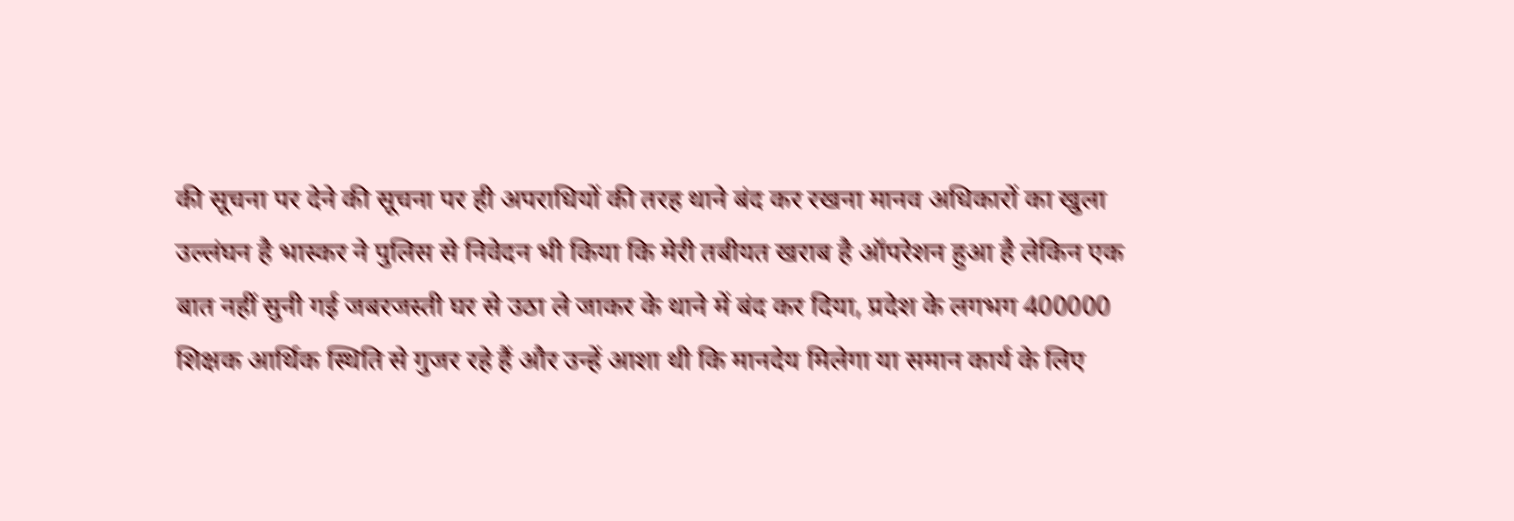की सूचना पर देने की सूचना पर ही अपराधियों की तरह थाने बंद कर रखना मानव अधिकारों का खुला उल्लंघन है भास्कर ने पुलिस से निवेदन भी किया कि मेरी तबीयत खराब है ऑपरेशन हुआ है लेकिन एक बात नहीं सुनी गई जबरजस्ती घर से उठा ले जाकर के थाने में बंद कर दिया, प्रदेश के लगभग 400000 शिक्षक आर्थिक स्थिति से गुजर रहे हैं और उन्हें आशा थी कि मानदेय मिलेगा या समान कार्य के लिए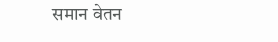समान वेतन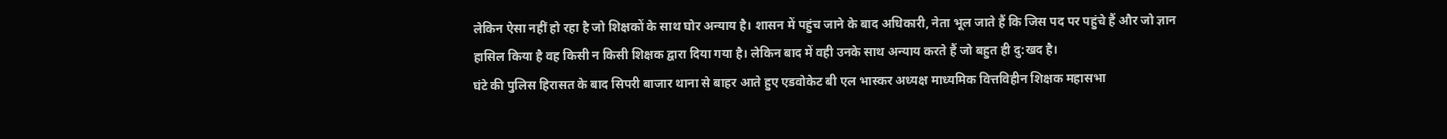लेकिन ऐसा नहीं हो रहा है जो शिक्षकों के साथ घोर अन्याय है। शासन में पहुंच जाने के बाद अधिकारी, नेता भूल जाते हैं कि जिस पद पर पहुंचे हैं और जो ज्ञान हासिल किया है वह किसी न किसी शिक्षक द्वारा दिया गया है। लेकिन बाद में वही उनके साथ अन्याय करते हैं जो बहुत ही दु:खद है।
घंटे की पुलिस हिरासत के बाद सिपरी बाजार थाना से बाहर आते हुए एडवोकेट बी एल भास्कर अध्यक्ष माध्यमिक वित्तविहीन शिक्षक महासभा